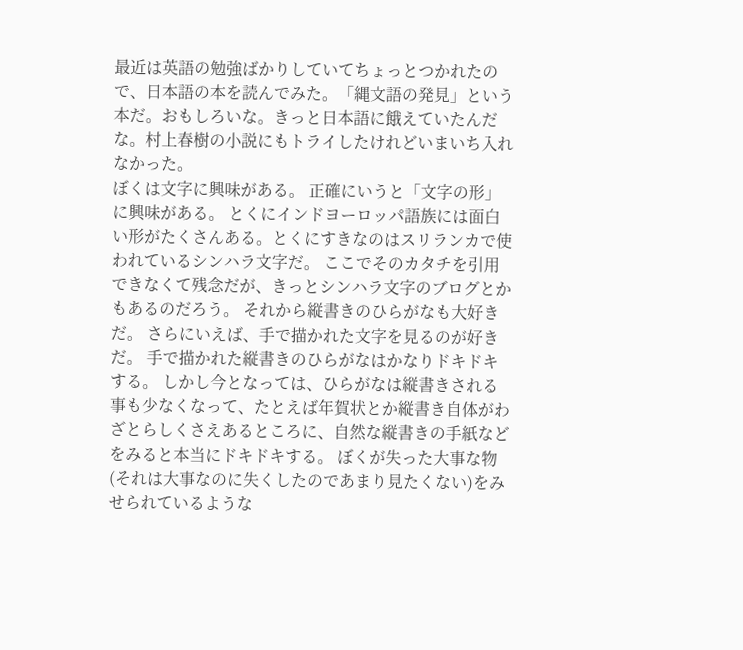最近は英語の勉強ばかりしていてちょっとつかれたので、日本語の本を読んでみた。「縄文語の発見」という本だ。おもしろいな。きっと日本語に餓えていたんだな。村上春樹の小説にもトライしたけれどいまいち入れなかった。
ぼくは文字に興味がある。 正確にいうと「文字の形」に興味がある。 とくにインドヨーロッパ語族には面白い形がたくさんある。とくにすきなのはスリランカで使われているシンハラ文字だ。 ここでそのカタチを引用できなくて残念だが、きっとシンハラ文字のブログとかもあるのだろう。 それから縦書きのひらがなも大好きだ。 さらにいえば、手で描かれた文字を見るのが好きだ。 手で描かれた縦書きのひらがなはかなりドキドキする。 しかし今となっては、ひらがなは縦書きされる事も少なくなって、たとえば年賀状とか縦書き自体がわざとらしくさえあるところに、自然な縦書きの手紙などをみると本当にドキドキする。 ぼくが失った大事な物(それは大事なのに失くしたのであまり見たくない)をみせられているような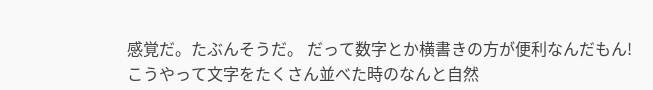感覚だ。たぶんそうだ。 だって数字とか横書きの方が便利なんだもん!
こうやって文字をたくさん並べた時のなんと自然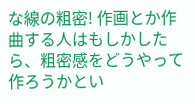な線の粗密! 作画とか作曲する人はもしかしたら、粗密感をどうやって作ろうかとい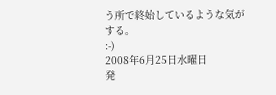う所で終始しているような気がする。
:-)
2008年6月25日水曜日
発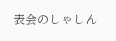表会のしゃしん